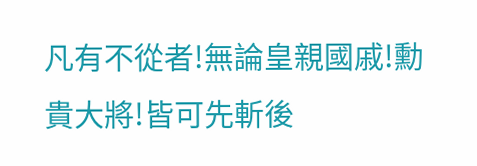凡有不從者!無論皇親國戚!勳貴大將!皆可先斬後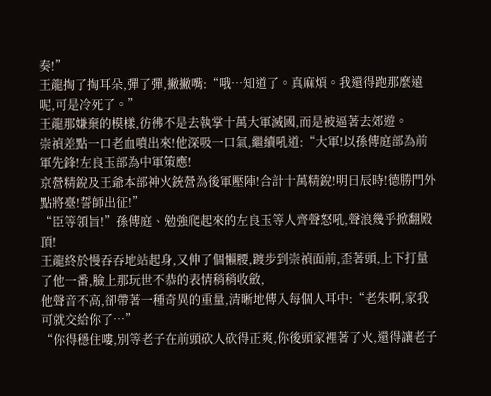奏!”
王龍掏了掏耳朵,彈了彈,撇撇嘴:“哦…知道了。真麻煩。我還得跑那麼遠呢,可是冷死了。”
王龍那嫌棄的模樣,彷彿不是去執掌十萬大軍滅國,而是被逼著去郊遊。
崇禎差點一口老血噴出來!他深吸一口氣,繼續吼道:“大軍!以孫傳庭部為前軍先鋒!左良玉部為中軍策應!
京營精銳及王爺本部神火銃營為後軍壓陣!合計十萬精銳!明日辰時!德勝門外點將臺!誓師出征!”
“臣等領旨!”孫傳庭、勉強爬起來的左良玉等人齊聲怒吼,聲浪幾乎掀翻殿頂!
王龍終於慢吞吞地站起身,又伸了個懶腰,踱步到崇禎面前,歪著頭,上下打量了他一番,臉上那玩世不恭的表情稍稍收斂,
他聲音不高,卻帶著一種奇異的重量,清晰地傳入每個人耳中:“老朱啊,家我可就交給你了…”
“你得穩住嘍,別等老子在前頭砍人砍得正爽,你後頭家裡著了火,還得讓老子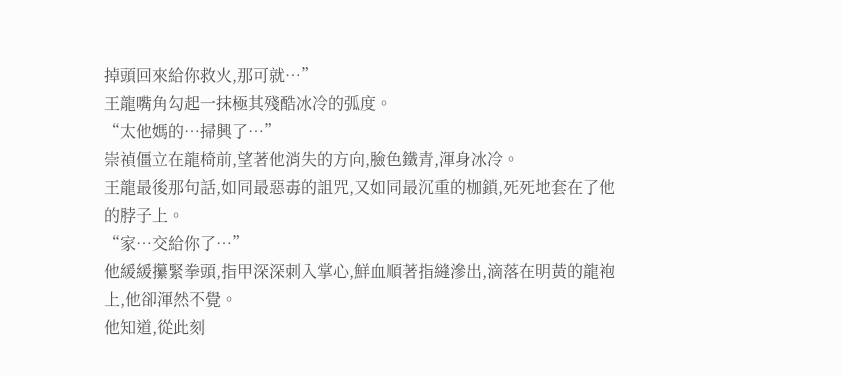掉頭回來給你救火,那可就…”
王龍嘴角勾起一抹極其殘酷冰冷的弧度。
“太他媽的…掃興了…”
崇禎僵立在龍椅前,望著他消失的方向,臉色鐵青,渾身冰冷。
王龍最後那句話,如同最惡毒的詛咒,又如同最沉重的枷鎖,死死地套在了他的脖子上。
“家…交給你了…”
他緩緩攥緊拳頭,指甲深深刺入掌心,鮮血順著指縫滲出,滴落在明黃的龍袍上,他卻渾然不覺。
他知道,從此刻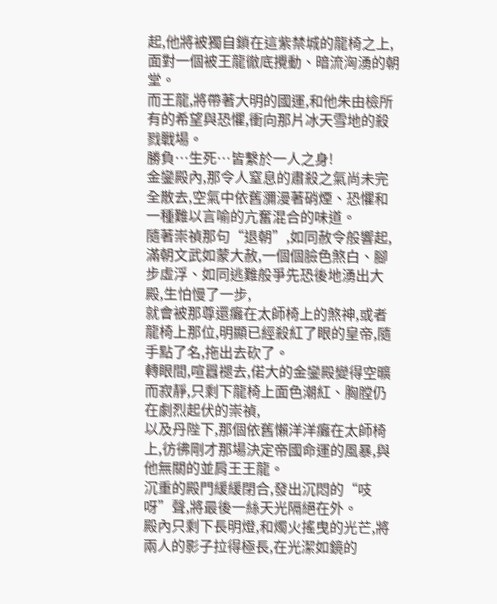起,他將被獨自鎖在這紫禁城的龍椅之上,面對一個被王龍徹底攪動、暗流洶湧的朝堂。
而王龍,將帶著大明的國運,和他朱由檢所有的希望與恐懼,衝向那片冰天雪地的殺戮戰場。
勝負…生死…皆繫於一人之身!
金鑾殿內,那令人窒息的肅殺之氣尚未完全散去,空氣中依舊瀰漫著硝煙、恐懼和一種難以言喻的亢奮混合的味道。
隨著崇禎那句“退朝”,如同赦令般響起,滿朝文武如蒙大赦,一個個臉色煞白、腳步虛浮、如同逃難般爭先恐後地湧出大殿,生怕慢了一步,
就會被那尊還癱在太師椅上的煞神,或者龍椅上那位,明顯已經殺紅了眼的皇帝,隨手點了名,拖出去砍了。
轉眼間,喧囂褪去,偌大的金鑾殿變得空曠而寂靜,只剩下龍椅上面色潮紅、胸膛仍在劇烈起伏的崇禎,
以及丹陛下,那個依舊懶洋洋癱在太師椅上,彷彿剛才那場決定帝國命運的風暴,與他無關的並肩王王龍。
沉重的殿門緩緩閉合,發出沉悶的“吱呀”聲,將最後一絲天光隔絕在外。
殿內只剩下長明燈,和燭火搖曳的光芒,將兩人的影子拉得極長,在光潔如鏡的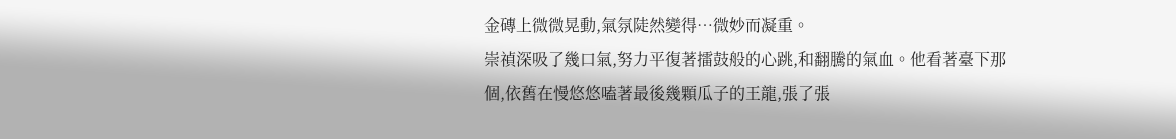金磚上微微晃動,氣氛陡然變得…微妙而凝重。
崇禎深吸了幾口氣,努力平復著擂鼓般的心跳,和翻騰的氣血。他看著臺下那個,依舊在慢悠悠嗑著最後幾顆瓜子的王龍,張了張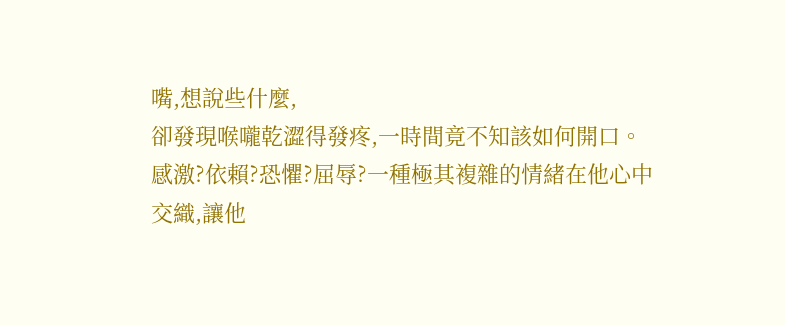嘴,想說些什麼,
卻發現喉嚨乾澀得發疼,一時間竟不知該如何開口。
感激?依賴?恐懼?屈辱?一種極其複雜的情緒在他心中交織,讓他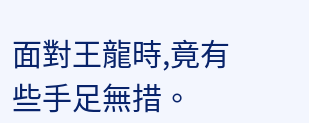面對王龍時,竟有些手足無措。